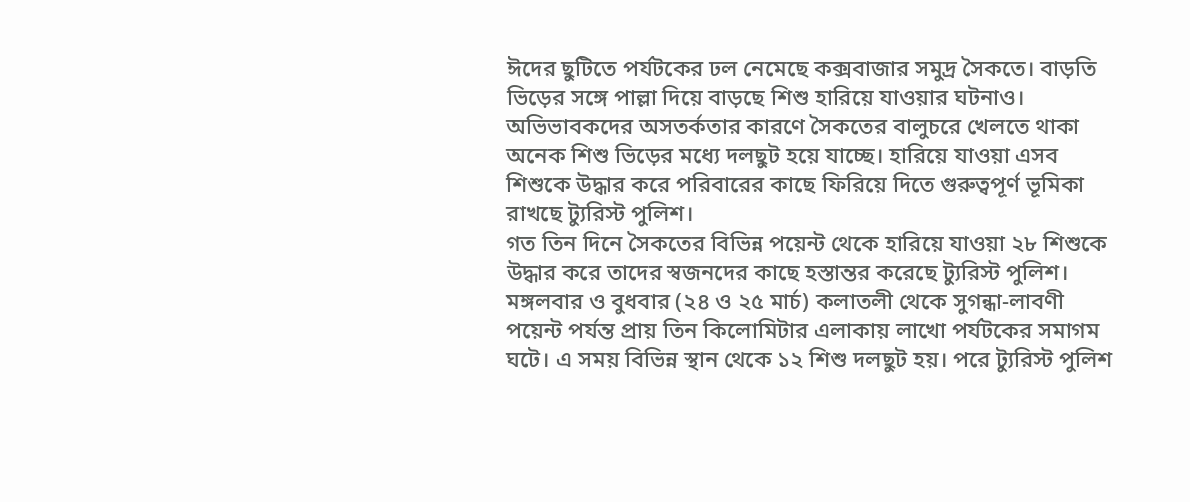ঈদের ছুটিতে পর্যটকের ঢল নেমেছে কক্সবাজার সমুদ্র সৈকতে। বাড়তি ভিড়ের সঙ্গে পাল্লা দিয়ে বাড়ছে শিশু হারিয়ে যাওয়ার ঘটনাও। অভিভাবকদের অসতর্কতার কারণে সৈকতের বালুচরে খেলতে থাকা অনেক শিশু ভিড়ের মধ্যে দলছুট হয়ে যাচ্ছে। হারিয়ে যাওয়া এসব শিশুকে উদ্ধার করে পরিবারের কাছে ফিরিয়ে দিতে গুরুত্বপূর্ণ ভূমিকা রাখছে ট্যুরিস্ট পুলিশ।
গত তিন দিনে সৈকতের বিভিন্ন পয়েন্ট থেকে হারিয়ে যাওয়া ২৮ শিশুকে উদ্ধার করে তাদের স্বজনদের কাছে হস্তান্তর করেছে ট্যুরিস্ট পুলিশ।
মঙ্গলবার ও বুধবার (২৪ ও ২৫ মার্চ) কলাতলী থেকে সুগন্ধা-লাবণী পয়েন্ট পর্যন্ত প্রায় তিন কিলোমিটার এলাকায় লাখো পর্যটকের সমাগম ঘটে। এ সময় বিভিন্ন স্থান থেকে ১২ শিশু দলছুট হয়। পরে ট্যুরিস্ট পুলিশ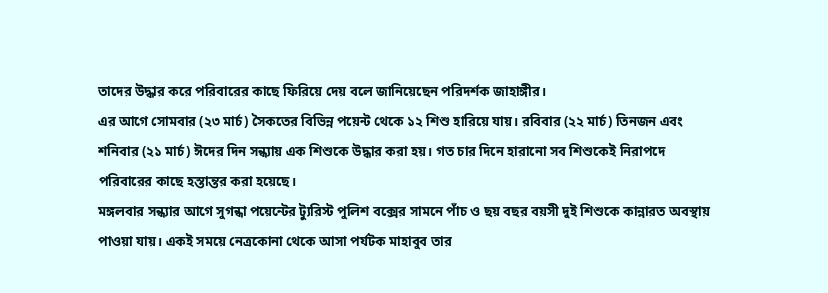তাদের উদ্ধার করে পরিবারের কাছে ফিরিয়ে দেয় বলে জানিয়েছেন পরিদর্শক জাহাঙ্গীর।
এর আগে সোমবার (২৩ মার্চ) সৈকতের বিভিন্ন পয়েন্ট থেকে ১২ শিশু হারিয়ে যায়। রবিবার (২২ মার্চ) তিনজন এবং শনিবার (২১ মার্চ) ঈদের দিন সন্ধ্যায় এক শিশুকে উদ্ধার করা হয়। গত চার দিনে হারানো সব শিশুকেই নিরাপদে পরিবারের কাছে হস্তান্তর করা হয়েছে।
মঙ্গলবার সন্ধ্যার আগে সুগন্ধা পয়েন্টের ট্যুরিস্ট পুলিশ বক্সের সামনে পাঁচ ও ছয় বছর বয়সী দুই শিশুকে কান্নারত অবস্থায় পাওয়া যায়। একই সময়ে নেত্রকোনা থেকে আসা পর্যটক মাহাবুব তার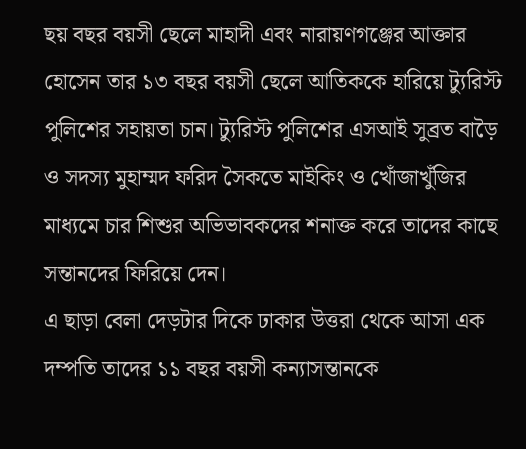ছয় বছর বয়সী ছেলে মাহাদী এবং নারায়ণগঞ্জের আক্তার হোসেন তার ১৩ বছর বয়সী ছেলে আতিককে হারিয়ে ট্যুরিস্ট পুলিশের সহায়তা চান। ট্যুরিস্ট পুলিশের এসআই সুব্রত বাড়ৈ ও সদস্য মুহাম্মদ ফরিদ সৈকতে মাইকিং ও খোঁজাখুঁজির মাধ্যমে চার শিশুর অভিভাবকদের শনাক্ত করে তাদের কাছে সন্তানদের ফিরিয়ে দেন।
এ ছাড়া বেলা দেড়টার দিকে ঢাকার উত্তরা থেকে আসা এক দম্পতি তাদের ১১ বছর বয়সী কন্যাসন্তানকে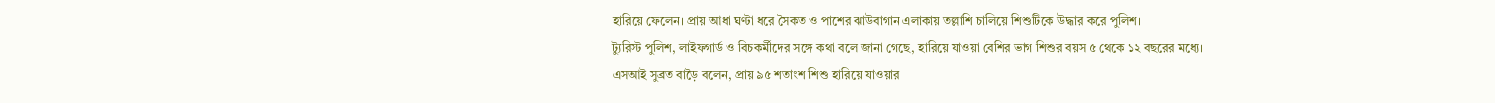হারিয়ে ফেলেন। প্রায় আধা ঘণ্টা ধরে সৈকত ও পাশের ঝাউবাগান এলাকায় তল্লাশি চালিয়ে শিশুটিকে উদ্ধার করে পুলিশ।
ট্যুরিস্ট পুলিশ, লাইফগার্ড ও বিচকর্মীদের সঙ্গে কথা বলে জানা গেছে, হারিয়ে যাওয়া বেশির ভাগ শিশুর বয়স ৫ থেকে ১২ বছরের মধ্যে।
এসআই সুব্রত বাড়ৈ বলেন, প্রায় ৯৫ শতাংশ শিশু হারিয়ে যাওয়ার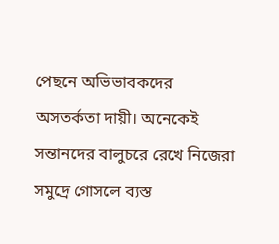পেছনে অভিভাবকদের অসতর্কতা দায়ী। অনেকেই সন্তানদের বালুচরে রেখে নিজেরা সমুদ্রে গোসলে ব্যস্ত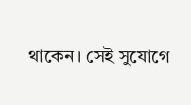থাকেন। সেই সুযোগে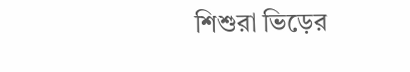শিশুরা ভিড়ের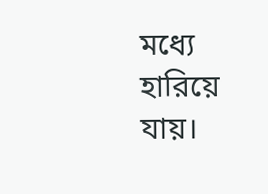মধ্যে হারিয়ে যায়।